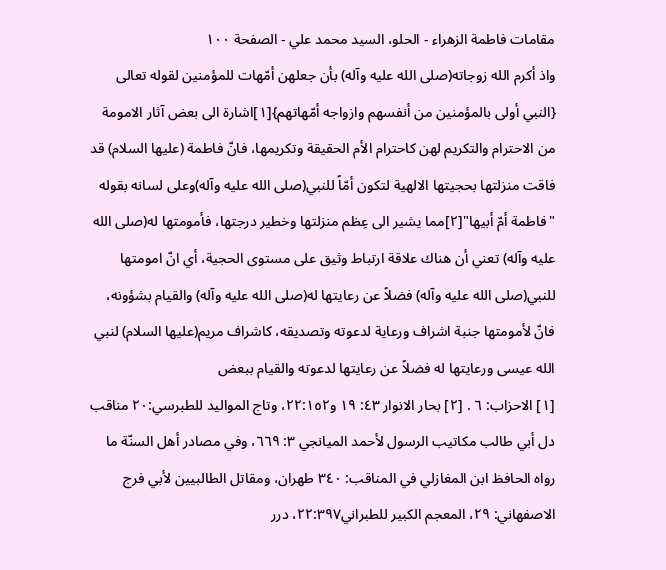مقامات فاطمة الزهراء - الحلو، السيد محمد علي - الصفحة ١٠٠
واذ أكرم الله زوجاته(صلى الله عليه وآله) بأن جعلهن أمّهات للمؤمنين لقوله تعالى {النبي أولى بالمؤمنين من أنفسهم وازواجه أمّهاتهم}[١]اشارة الى بعض آثار الامومة من الاحترام والتكريم لهن كاحترام الأم الحقيقة وتكريمها، فانّ فاطمة (عليها السلام) قد فاقت منزلتها بحجيتها الالهية لتكون أمّاً للنبي(صلى الله عليه وآله)وعلى لسانه بقوله "فاطمة أمّ أبيها"[٢]مما يشير الى عِظم منزلتها وخطير درجتها، فأمومتها له(صلى الله عليه وآله) تعني أن هناك علاقة ارتباط وثيق على مستوى الحجية، أي انّ امومتها للنبي(صلى الله عليه وآله) فضلاً عن رعايتها له(صلى الله عليه وآله) والقيام بشؤونه، فانّ لأمومتها جنبة اشراف ورعاية لدعوته وتصديقه، كاشراف مريم(عليها السلام) لنبي الله عيسى ورعايتها له فضلاً عن رعايتها لدعوته والقيام ببعض
[١] الاحزاب: ٦ . [٢] بحار الانوار ٤٣: ١٩ و٢٢:١٥٢، وتاج المواليد للطبرسي:٢٠ مناقب دل أبي طالب مكاتيب الرسول لأحمد الميانجي ٣: ٦٦٩، وفي مصادر أهل السنّة ما رواه الحافظ ابن المغازلي في المناقب: ٣٤٠ طهران، ومقاتل الطالبيين لأبي فرج الاصفهاني: ٢٩، المعجم الكبير للطبراني٢٢:٣٩٧، درر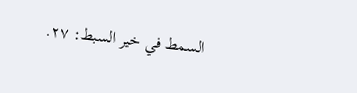السمط في خير السبط: ٢٧.